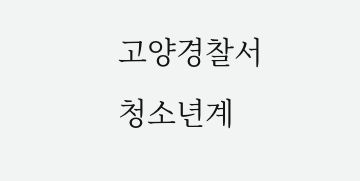고양경찰서 청소년계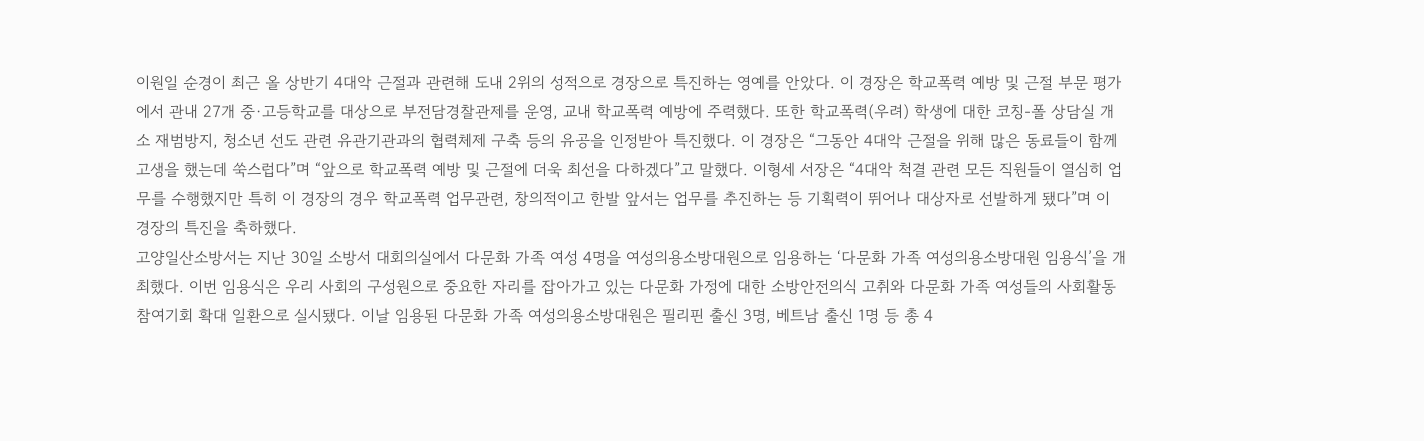이원일 순경이 최근 올 상반기 4대악 근절과 관련해 도내 2위의 성적으로 경장으로 특진하는 영예를 안았다. 이 경장은 학교폭력 예방 및 근절 부문 평가에서 관내 27개 중·고등학교를 대상으로 부전담경찰관제를 운영, 교내 학교폭력 예방에 주력했다. 또한 학교폭력(우려) 학생에 대한 코칭-폴 상담실 개소 재범방지, 청소년 선도 관련 유관기관과의 협력체제 구축 등의 유공을 인정받아 특진했다. 이 경장은 “그동안 4대악 근절을 위해 많은 동료들이 함께 고생을 했는데 쑥스럽다”며 “앞으로 학교폭력 예방 및 근절에 더욱 최선을 다하겠다”고 말했다. 이형세 서장은 “4대악 척결 관련 모든 직원들이 열심히 업무를 수행했지만 특히 이 경장의 경우 학교폭력 업무관련, 창의적이고 한발 앞서는 업무를 추진하는 등 기획력이 뛰어나 대상자로 선발하게 됐다”며 이 경장의 특진을 축하했다.
고양일산소방서는 지난 30일 소방서 대회의실에서 다문화 가족 여성 4명을 여성의용소방대원으로 임용하는 ‘다문화 가족 여성의용소방대원 임용식’을 개최했다. 이번 임용식은 우리 사회의 구성원으로 중요한 자리를 잡아가고 있는 다문화 가정에 대한 소방안전의식 고취와 다문화 가족 여성들의 사회활동 참여기회 확대 일환으로 실시됐다. 이날 임용된 다문화 가족 여성의용소방대원은 필리핀 출신 3명, 베트남 출신 1명 등 총 4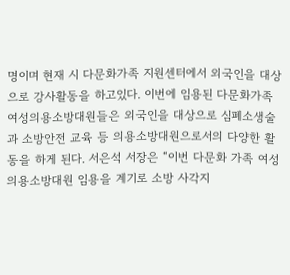명이며 현재 시 다문화가족 지원센터에서 외국인을 대상으로 강사활동을 하고있다. 이번에 임용된 다문화가족 여성의용소방대원들은 외국인을 대상으로 심폐소생술과 소방안전 교육 등 의용소방대원으로서의 다양한 활동을 하게 된다. 서은석 서장은 “이번 다문화 가족 여성의용소방대원 임용을 계기로 소방 사각지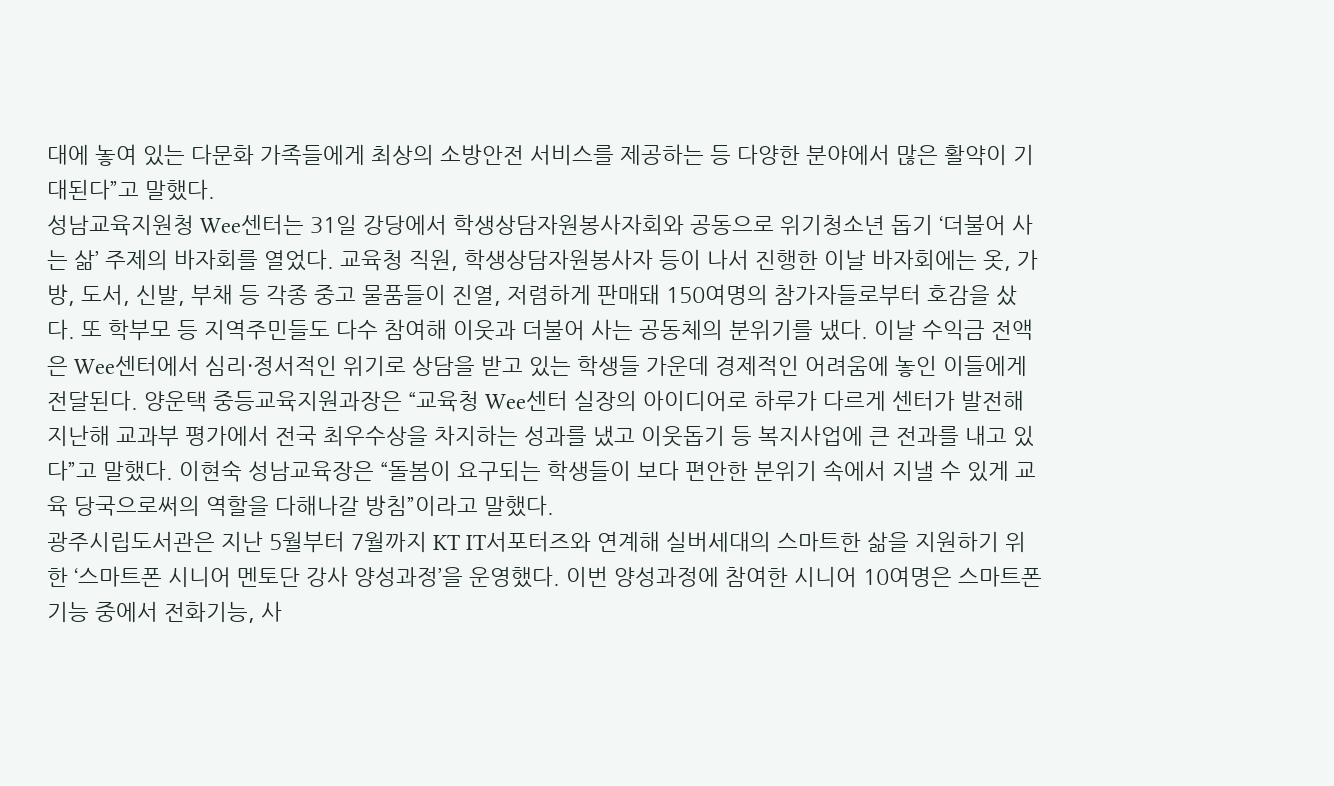대에 놓여 있는 다문화 가족들에게 최상의 소방안전 서비스를 제공하는 등 다양한 분야에서 많은 활약이 기대된다”고 말했다.
성남교육지원청 Wee센터는 31일 강당에서 학생상담자원봉사자회와 공동으로 위기청소년 돕기 ‘더불어 사는 삶’ 주제의 바자회를 열었다. 교육청 직원, 학생상담자원봉사자 등이 나서 진행한 이날 바자회에는 옷, 가방, 도서, 신발, 부채 등 각종 중고 물품들이 진열, 저렴하게 판매돼 150여명의 참가자들로부터 호감을 샀다. 또 학부모 등 지역주민들도 다수 참여해 이웃과 더불어 사는 공동체의 분위기를 냈다. 이날 수익금 전액은 Wee센터에서 심리·정서적인 위기로 상담을 받고 있는 학생들 가운데 경제적인 어려움에 놓인 이들에게 전달된다. 양운택 중등교육지원과장은 “교육청 Wee센터 실장의 아이디어로 하루가 다르게 센터가 발전해 지난해 교과부 평가에서 전국 최우수상을 차지하는 성과를 냈고 이웃돕기 등 복지사업에 큰 전과를 내고 있다”고 말했다. 이현숙 성남교육장은 “돌봄이 요구되는 학생들이 보다 편안한 분위기 속에서 지낼 수 있게 교육 당국으로써의 역할을 다해나갈 방침”이라고 말했다.
광주시립도서관은 지난 5월부터 7월까지 KT IT서포터즈와 연계해 실버세대의 스마트한 삶을 지원하기 위한 ‘스마트폰 시니어 멘토단 강사 양성과정’을 운영했다. 이번 양성과정에 참여한 시니어 10여명은 스마트폰 기능 중에서 전화기능, 사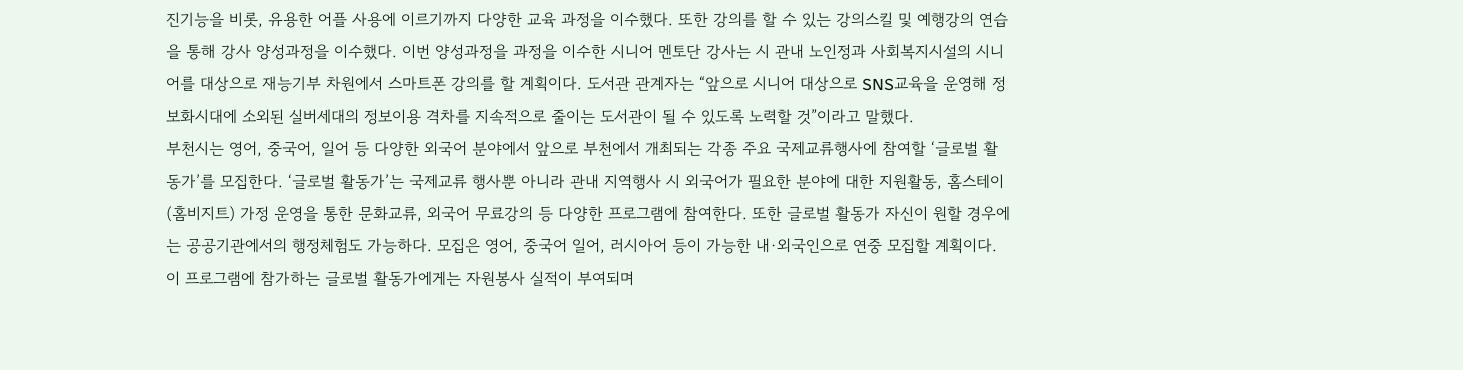진기능을 비롯, 유용한 어플 사용에 이르기까지 다양한 교육 과정을 이수했다. 또한 강의를 할 수 있는 강의스킬 및 예행강의 연습을 통해 강사 양성과정을 이수했다. 이번 양성과정을 과정을 이수한 시니어 멘토단 강사는 시 관내 노인정과 사회복지시설의 시니어를 대상으로 재능기부 차원에서 스마트폰 강의를 할 계획이다. 도서관 관계자는 “앞으로 시니어 대상으로 SNS교육을 운영해 정보화시대에 소외된 실버세대의 정보이용 격차를 지속적으로 줄이는 도서관이 될 수 있도록 노력할 것”이라고 말했다.
부천시는 영어, 중국어, 일어 등 다양한 외국어 분야에서 앞으로 부천에서 개최되는 각종 주요 국제교류행사에 참여할 ‘글로벌 활동가’를 모집한다. ‘글로벌 활동가’는 국제교류 행사뿐 아니라 관내 지역행사 시 외국어가 필요한 분야에 대한 지원활동, 홈스테이(홈비지트) 가정 운영을 통한 문화교류, 외국어 무료강의 등 다양한 프로그램에 참여한다. 또한 글로벌 활동가 자신이 원할 경우에는 공공기관에서의 행정체험도 가능하다. 모집은 영어, 중국어 일어, 러시아어 등이 가능한 내·외국인으로 연중 모집할 계획이다. 이 프로그램에 참가하는 글로벌 활동가에게는 자원봉사 실적이 부여되며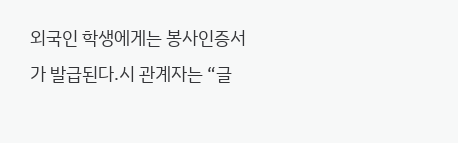외국인 학생에게는 봉사인증서가 발급된다.시 관계자는 “글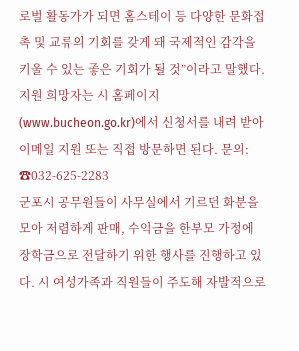로벌 활동가가 되면 홈스테이 등 다양한 문화접촉 및 교류의 기회를 갖게 돼 국제적인 감각을 키울 수 있는 좋은 기회가 될 것”이라고 말했다. 지원 희망자는 시 홈페이지(www.bucheon.go.kr)에서 신청서를 내려 받아 이메일 지원 또는 직접 방문하면 된다. 문의: ☎032-625-2283
군포시 공무원들이 사무실에서 기르던 화분을 모아 저렴하게 판매, 수익금을 한부모 가정에 장학금으로 전달하기 위한 행사를 진행하고 있다. 시 여성가족과 직원들이 주도해 자발적으로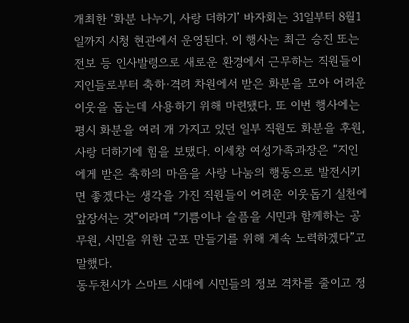개최한 ‘화분 나누기, 사랑 더하기’ 바자회는 31일부터 8월1일까지 시청 현관에서 운영된다. 이 행사는 최근 승진 또는 전보 등 인사발령으로 새로운 환경에서 근무하는 직원들이 지인들로부터 축하·격려 차원에서 받은 화분을 모아 어려운 이웃을 돕는데 사용하기 위해 마련됐다. 또 이번 행사에는 평시 화분을 여러 개 가지고 있던 일부 직원도 화분을 후원, 사랑 더하기에 힘을 보탰다. 이세창 여성가족과장은 “지인에게 받은 축하의 마음을 사랑 나눔의 행동으로 발전시키면 좋겠다는 생각을 가진 직원들이 어려운 이웃돕기 실천에 앞장서는 것”이라며 “기쁨이나 슬픔을 시민과 함께하는 공무원, 시민을 위한 군포 만들기를 위해 계속 노력하겠다”고 말했다.
동두천시가 스마트 시대에 시민들의 정보 격차를 줄이고 정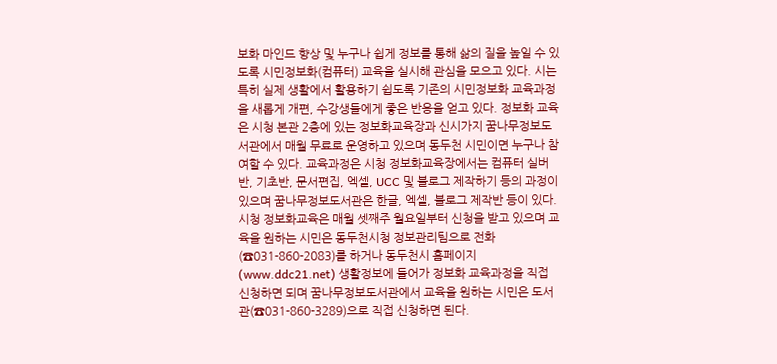보화 마인드 향상 및 누구나 쉽게 정보를 통해 삶의 질을 높일 수 있도록 시민정보화(컴퓨터) 교육을 실시해 관심을 모으고 있다. 시는 특히 실제 생활에서 활용하기 쉽도록 기존의 시민정보화 교육과정을 새롭게 개편, 수강생들에게 좋은 반응을 얻고 있다. 정보화 교육은 시청 본관 2층에 있는 정보화교육장과 신시가지 꿈나무정보도서관에서 매월 무료로 운영하고 있으며 동두천 시민이면 누구나 참여할 수 있다. 교육과정은 시청 정보화교육장에서는 컴퓨터 실버반, 기초반, 문서편집, 엑셀, UCC 및 블로그 제작하기 등의 과정이 있으며 꿈나무정보도서관은 한글, 엑셀, 블로그 제작반 등이 있다. 시청 정보화교육은 매월 셋째주 월요일부터 신청을 받고 있으며 교육을 원하는 시민은 동두천시청 정보관리팀으로 전화(☎031-860-2083)를 하거나 동두천시 홈페이지(www.ddc21.net) 생활정보에 들어가 정보화 교육과정을 직접 신청하면 되며 꿈나무정보도서관에서 교육을 원하는 시민은 도서관(☎031-860-3289)으로 직접 신청하면 된다.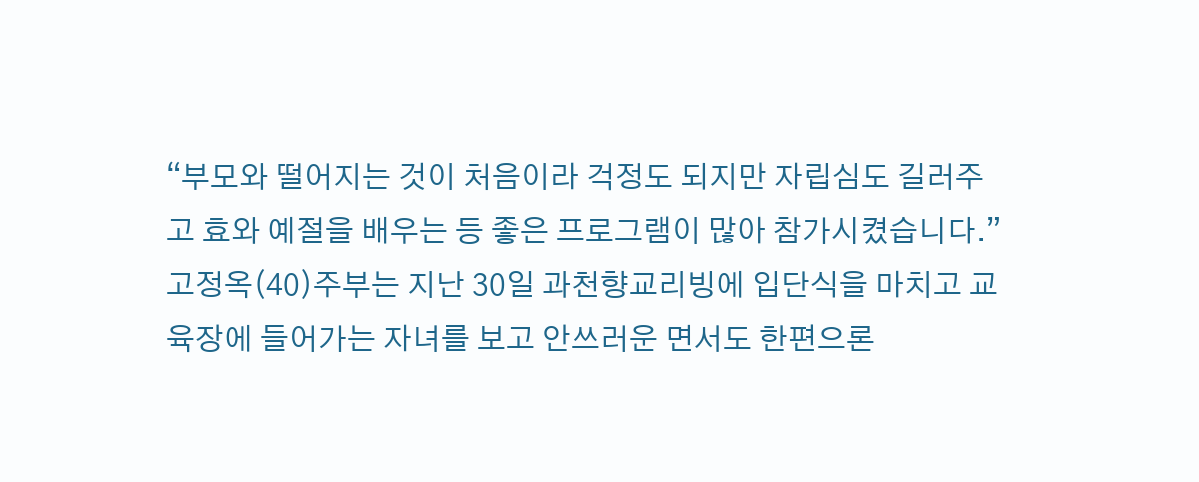“부모와 떨어지는 것이 처음이라 걱정도 되지만 자립심도 길러주고 효와 예절을 배우는 등 좋은 프로그램이 많아 참가시켰습니다.” 고정옥(40)주부는 지난 30일 과천향교리빙에 입단식을 마치고 교육장에 들어가는 자녀를 보고 안쓰러운 면서도 한편으론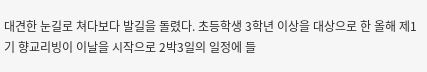대견한 눈길로 쳐다보다 발길을 돌렸다. 초등학생 3학년 이상을 대상으로 한 올해 제1기 향교리빙이 이날을 시작으로 2박3일의 일정에 들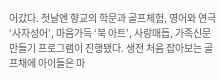어갔다. 첫날엔 향교의 학문과 골프체험, 영어와 연극 ‘사자성어’, 마음가득 ‘북 아트’, 사랑매듭, 가족신문 만들기 프로그램이 진행됐다. 생전 처음 잡아보는 골프채에 아이들은 마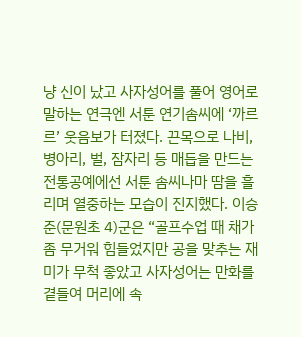냥 신이 났고 사자성어를 풀어 영어로 말하는 연극엔 서툰 연기솜씨에 ‘까르르’ 웃음보가 터졌다. 끈목으로 나비, 병아리, 벌, 잠자리 등 매듭을 만드는 전통공예에선 서툰 솜씨나마 땀을 흘리며 열중하는 모습이 진지했다. 이승준(문원초 4)군은 “골프수업 때 채가 좀 무거워 힘들었지만 공을 맞추는 재미가 무척 좋았고 사자성어는 만화를 곁들여 머리에 속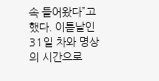속 들어왔다”고 했다. 이튿날인 31일 차와 명상의 시간으로